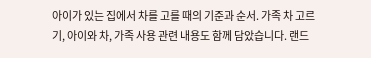아이가 있는 집에서 차를 고를 때의 기준과 순서. 가족 차 고르기, 아이와 차, 가족 사용 관련 내용도 함께 담았습니다. 랜드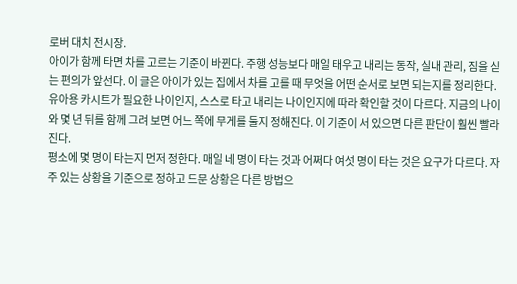로버 대치 전시장.
아이가 함께 타면 차를 고르는 기준이 바뀐다. 주행 성능보다 매일 태우고 내리는 동작, 실내 관리, 짐을 싣는 편의가 앞선다. 이 글은 아이가 있는 집에서 차를 고를 때 무엇을 어떤 순서로 보면 되는지를 정리한다.
유아용 카시트가 필요한 나이인지, 스스로 타고 내리는 나이인지에 따라 확인할 것이 다르다. 지금의 나이와 몇 년 뒤를 함께 그려 보면 어느 쪽에 무게를 둘지 정해진다. 이 기준이 서 있으면 다른 판단이 훨씬 빨라진다.
평소에 몇 명이 타는지 먼저 정한다. 매일 네 명이 타는 것과 어쩌다 여섯 명이 타는 것은 요구가 다르다. 자주 있는 상황을 기준으로 정하고 드문 상황은 다른 방법으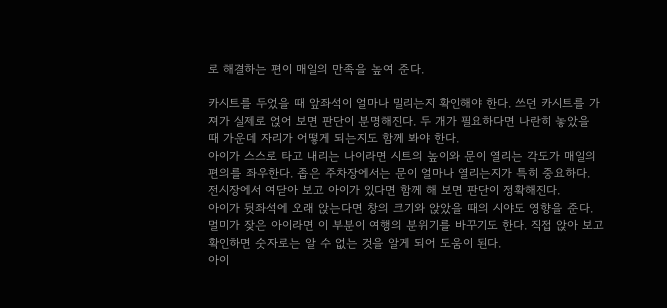로 해결하는 편이 매일의 만족을 높여 준다.

카시트를 두었을 때 앞좌석이 얼마나 밀리는지 확인해야 한다. 쓰던 카시트를 가져가 실제로 얹어 보면 판단이 분명해진다. 두 개가 필요하다면 나란히 놓았을 때 가운데 자리가 어떻게 되는지도 함께 봐야 한다.
아이가 스스로 타고 내리는 나이라면 시트의 높이와 문이 열리는 각도가 매일의 편의를 좌우한다. 좁은 주차장에서는 문이 얼마나 열리는지가 특히 중요하다. 전시장에서 여닫아 보고 아이가 있다면 함께 해 보면 판단이 정확해진다.
아이가 뒷좌석에 오래 앉는다면 창의 크기와 앉았을 때의 시야도 영향을 준다. 멀미가 잦은 아이라면 이 부분이 여행의 분위기를 바꾸기도 한다. 직접 앉아 보고 확인하면 숫자로는 알 수 없는 것을 알게 되어 도움이 된다.
아이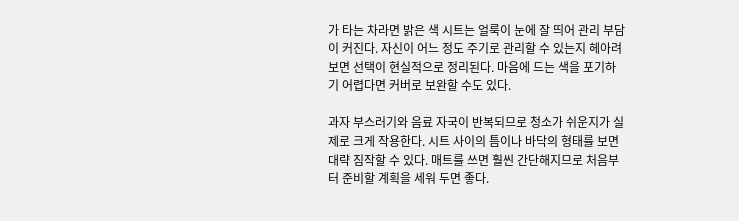가 타는 차라면 밝은 색 시트는 얼룩이 눈에 잘 띄어 관리 부담이 커진다. 자신이 어느 정도 주기로 관리할 수 있는지 헤아려 보면 선택이 현실적으로 정리된다. 마음에 드는 색을 포기하기 어렵다면 커버로 보완할 수도 있다.

과자 부스러기와 음료 자국이 반복되므로 청소가 쉬운지가 실제로 크게 작용한다. 시트 사이의 틈이나 바닥의 형태를 보면 대략 짐작할 수 있다. 매트를 쓰면 훨씬 간단해지므로 처음부터 준비할 계획을 세워 두면 좋다.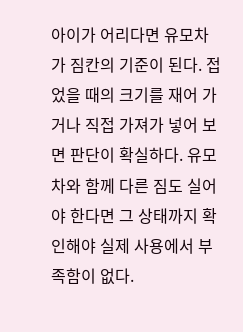아이가 어리다면 유모차가 짐칸의 기준이 된다. 접었을 때의 크기를 재어 가거나 직접 가져가 넣어 보면 판단이 확실하다. 유모차와 함께 다른 짐도 실어야 한다면 그 상태까지 확인해야 실제 사용에서 부족함이 없다.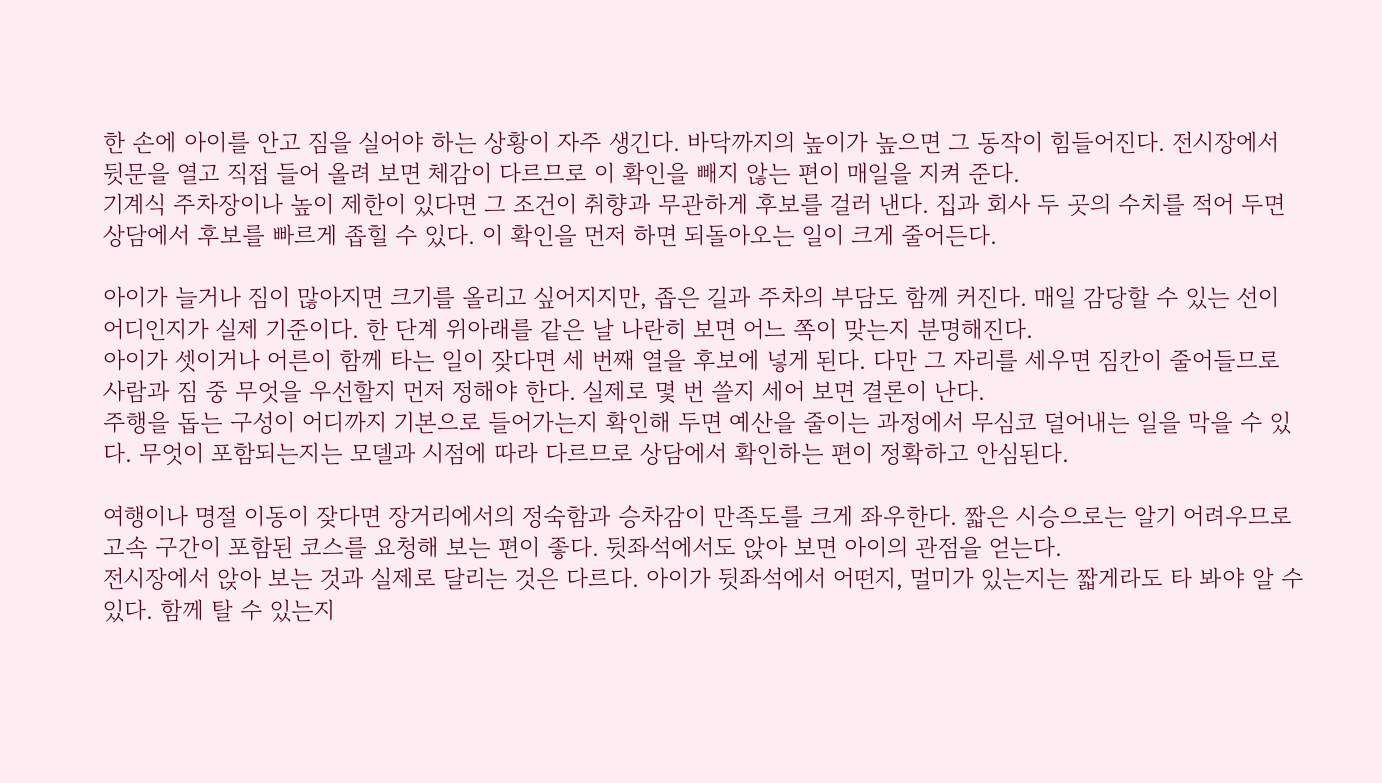한 손에 아이를 안고 짐을 실어야 하는 상황이 자주 생긴다. 바닥까지의 높이가 높으면 그 동작이 힘들어진다. 전시장에서 뒷문을 열고 직접 들어 올려 보면 체감이 다르므로 이 확인을 빼지 않는 편이 매일을 지켜 준다.
기계식 주차장이나 높이 제한이 있다면 그 조건이 취향과 무관하게 후보를 걸러 낸다. 집과 회사 두 곳의 수치를 적어 두면 상담에서 후보를 빠르게 좁힐 수 있다. 이 확인을 먼저 하면 되돌아오는 일이 크게 줄어든다.

아이가 늘거나 짐이 많아지면 크기를 올리고 싶어지지만, 좁은 길과 주차의 부담도 함께 커진다. 매일 감당할 수 있는 선이 어디인지가 실제 기준이다. 한 단계 위아래를 같은 날 나란히 보면 어느 쪽이 맞는지 분명해진다.
아이가 셋이거나 어른이 함께 타는 일이 잦다면 세 번째 열을 후보에 넣게 된다. 다만 그 자리를 세우면 짐칸이 줄어들므로 사람과 짐 중 무엇을 우선할지 먼저 정해야 한다. 실제로 몇 번 쓸지 세어 보면 결론이 난다.
주행을 돕는 구성이 어디까지 기본으로 들어가는지 확인해 두면 예산을 줄이는 과정에서 무심코 덜어내는 일을 막을 수 있다. 무엇이 포함되는지는 모델과 시점에 따라 다르므로 상담에서 확인하는 편이 정확하고 안심된다.

여행이나 명절 이동이 잦다면 장거리에서의 정숙함과 승차감이 만족도를 크게 좌우한다. 짧은 시승으로는 알기 어려우므로 고속 구간이 포함된 코스를 요청해 보는 편이 좋다. 뒷좌석에서도 앉아 보면 아이의 관점을 얻는다.
전시장에서 앉아 보는 것과 실제로 달리는 것은 다르다. 아이가 뒷좌석에서 어떤지, 멀미가 있는지는 짧게라도 타 봐야 알 수 있다. 함께 탈 수 있는지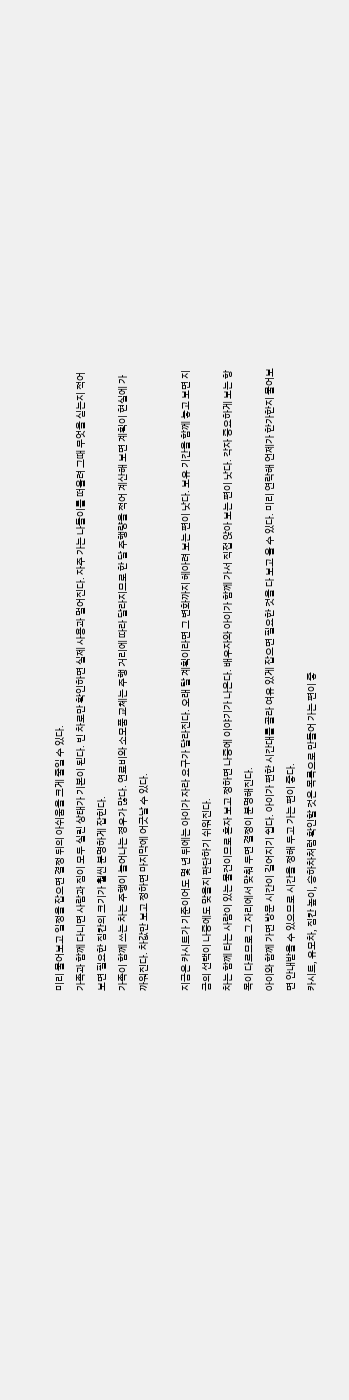미리 물어보고 일정을 잡으면 결정 뒤의 아쉬움을 크게 줄일 수 있다.
가족과 함께 다니면 사람과 짐이 모두 실린 상태가 기본이 된다. 빈 차로만 확인하면 실제 사용과 멀어진다. 자주 가는 나들이를 떠올려 그때 무엇을 싣는지 적어 보면 필요한 짐칸의 크기가 훨씬 분명하게 잡힌다.
가족이 함께 쓰는 차는 주행이 늘어나는 경우가 많다. 연료비와 소모품 교체는 주행 거리에 따라 달라지므로 한 달 주행량을 적어 계산해 보면 계획이 현실에 가까워진다. 차값만 보고 정하면 마지막에 어긋날 수 있다.

지금은 카시트가 기준이어도 몇 년 뒤에는 아이가 자라 요구가 달라진다. 오래 탈 계획이라면 그 변화까지 헤아려 보는 편이 낫다. 보유 기간을 함께 놓고 보면 지금의 선택이 나중에도 맞을지 판단하기 쉬워진다.
차는 함께 타는 사람이 있는 물건이므로 혼자 보고 정하면 나중에 이야기가 나온다. 배우자와 아이가 함께 가서 직접 앉아 보는 편이 낫다. 각자 중요하게 보는 항목이 다르므로 그 자리에서 맞춰 두면 결정이 분명해진다.
아이와 함께 가면 방문 시간이 길어지기 쉽다. 아이가 편한 시간대를 골라 여유 있게 잡으면 필요한 것을 다 보고 올 수 있다. 미리 연락해 언제가 한가한지 물어보면 안내받을 수 있으므로 시간을 정해 두고 가는 편이 좋다.
카시트, 유모차, 짐칸 높이, 승하차처럼 확인할 것은 목록으로 만들어 가는 편이 좋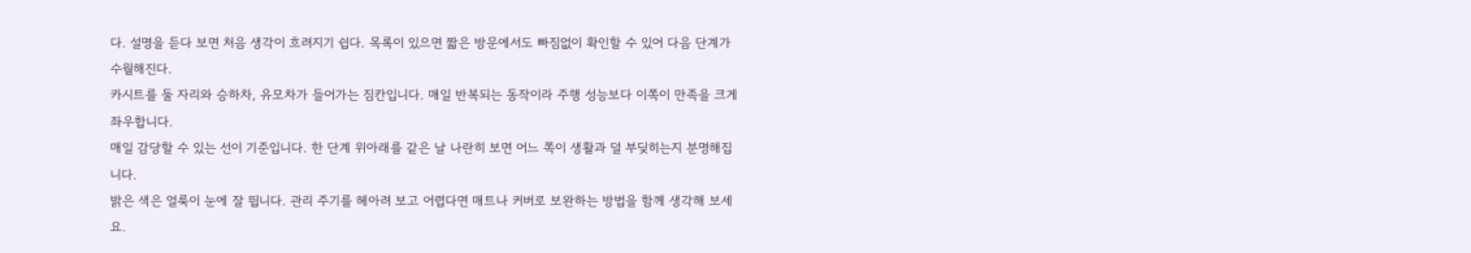다. 설명을 듣다 보면 처음 생각이 흐려지기 쉽다. 목록이 있으면 짧은 방문에서도 빠짐없이 확인할 수 있어 다음 단계가 수월해진다.
카시트를 둘 자리와 승하차, 유모차가 들어가는 짐칸입니다. 매일 반복되는 동작이라 주행 성능보다 이쪽이 만족을 크게 좌우합니다.
매일 감당할 수 있는 선이 기준입니다. 한 단계 위아래를 같은 날 나란히 보면 어느 쪽이 생활과 덜 부딪히는지 분명해집니다.
밝은 색은 얼룩이 눈에 잘 띕니다. 관리 주기를 헤아려 보고 어렵다면 매트나 커버로 보완하는 방법을 함께 생각해 보세요.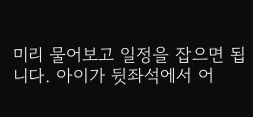미리 물어보고 일정을 잡으면 됩니다. 아이가 뒷좌석에서 어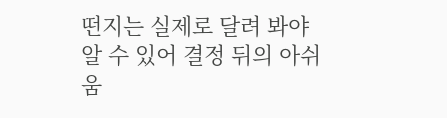떤지는 실제로 달려 봐야 알 수 있어 결정 뒤의 아쉬움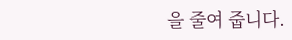을 줄여 줍니다.